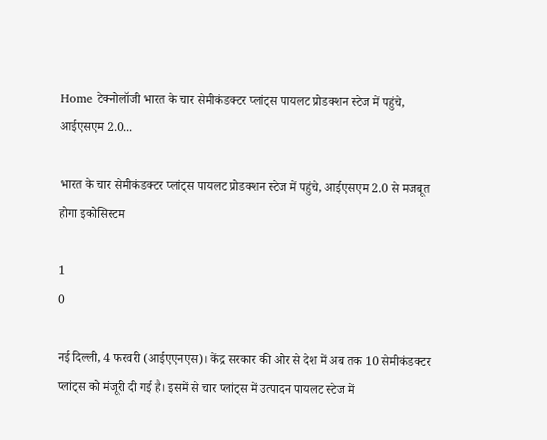Home टेक्नोलॉजी भारत के चार सेमीकंडक्टर प्लांट्स पायलट प्रोडक्शन स्टेज में पहुंचे, आईएसएम 2.0...

भारत के चार सेमीकंडक्टर प्लांट्स पायलट प्रोडक्शन स्टेज में पहुंचे, आईएसएम 2.0 से मजबूत होगा इकोसिस्टम

1
0

नई दिल्ली, 4 फरवरी (आईएएनएस)। केंद्र सरकार की ओर से देश में अब तक 10 सेमीकंडक्टर प्लांट्स को मंजूरी दी गई है। इसमें से चार प्लांट्स में उत्पादन पायलट स्टेज में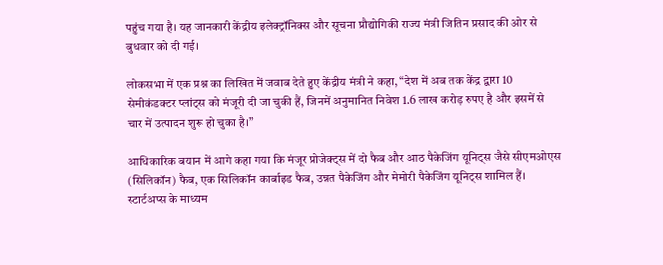पहुंच गया है। यह जानकारी केंद्रीय इलेक्ट्रॉनिक्स और सूचना प्रौद्योगिकी राज्य मंत्री जितिन प्रसाद की ओर से बुधवार को दी गई।

लोकसभा में एक प्रश्न का लिखित में जवाब देते हुए केंद्रीय मंत्री ने कहा, “देश में अब तक केंद्र द्वारा 10 सेमीकंडक्टर प्लांट्स को मंजूरी दी जा चुकी हैं, जिनमें अनुमानित निवेश 1.6 लाख करोड़ रुपए है और इसमें से चार में उत्पादन शुरू हो चुका है।”

आधिकारिक बयान में आगे कहा गया कि मंजूर प्रोजेक्ट्स में दो फैब और आठ पैकेजिंग यूनिट्स जैसे सीएमओएस (सिलिकॉन) फैब, एक सिलिकॉन कार्बाइड फैब, उन्नत पैकेजिंग और मेमोरी पैकेजिंग यूनिट्स शामिल हैं। स्टार्टअप्स के माध्यम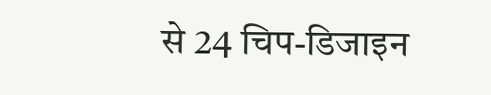से 24 चिप-डिजाइन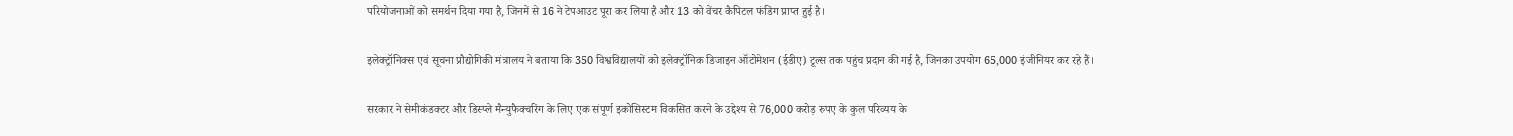परियोजनाओं को समर्थन दिया गया है, जिनमें से 16 ने टेपआउट पूरा कर लिया है और 13 को वेंचर कैपिटल फंडिंग प्राप्त हुई है।

इलेक्ट्रॉनिक्स एवं सूचना प्रौद्योगिकी मंत्रालय ने बताया कि 350 विश्वविद्यालयों को इलेक्ट्रॉनिक डिजाइन ऑटोमेशन (ईडीए) टूल्स तक पहुंच प्रदान की गई है, जिनका उपयोग 65,000 इंजीनियर कर रहे हैं।

सरकार ने सेमीकंडक्टर और डिस्प्ले मैन्युफैक्चरिंग के लिए एक संपूर्ण इकोसिस्टम विकसित करने के उद्देश्य से 76,000 करोड़ रुपए के कुल परिव्यय के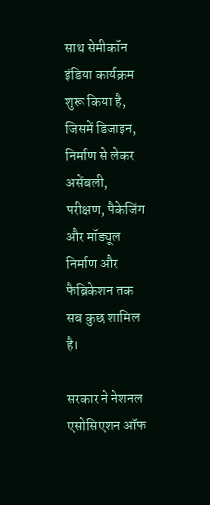साथ सेमीकॉन इंडिया कार्यक्रम शुरू किया है, जिसमें डिजाइन, निर्माण से लेकर असेंबली, परीक्षण, पैकेजिंग और मॉड्यूल निर्माण और फैब्रिकेशन तक सब कुछ शामिल है।

सरकार ने नेशनल एसोसिएशन ऑफ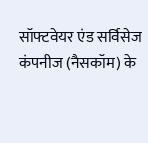सॉफ्टवेयर एंड सर्विसेज कंपनीज (नैसकॉम) के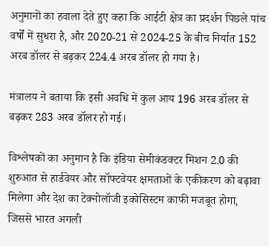अनुमानों का हवाला देते हुए कहा कि आईटी क्षेत्र का प्रदर्शन पिछले पांच वर्षों में सुधरा है, और 2020-21 से 2024-25 के बीच निर्यात 152 अरब डॉलर से बढ़कर 224.4 अरब डॉलर हो गया है।

मंत्रालय ने बताया कि इसी अवधि में कुल आय 196 अरब डॉलर से बढ़कर 283 अरब डॉलर हो गई।

विश्लेषकों का अनुमान है कि इंडिया सेमीकंडक्टर मिशन 2.0 की शुरुआत से हार्डवेयर और सॉफ्टवेयर क्षमताओं के एकीकरण को बढ़ावा मिलेगा और देश का टेक्नोलॉजी इकोसिस्टम काफी मजबूत होगा, जिससे भारत अगली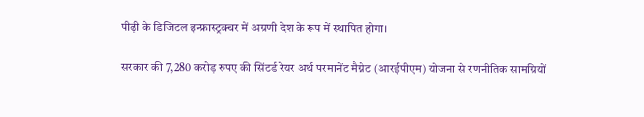पीढ़ी के डिजिटल इन्फ्रास्ट्रक्चर में अग्रणी देश के रूप में स्थापित होगा।

सरकार की 7,280 करोड़ रुपए की सिंटर्ड रेयर अर्थ परमानेंट मैग्नेट (आरईपीएम) योजना से रणनीतिक सामग्रियों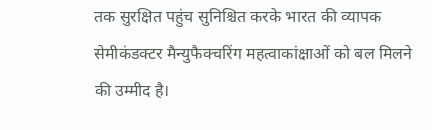तक सुरक्षित पहुंच सुनिश्चित करके भारत की व्यापक सेमीकंडक्टर मैन्युफैक्चरिंग महत्वाकांक्षाओं को बल मिलने की उम्मीद है।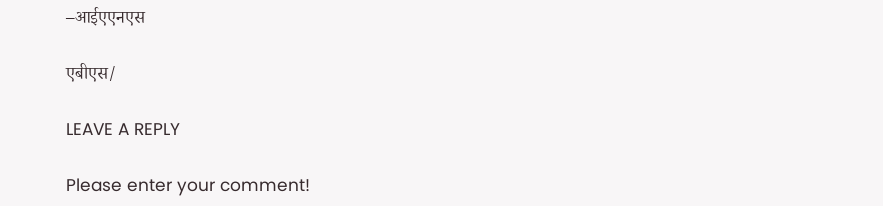–आईएएनएस

एबीएस/

LEAVE A REPLY

Please enter your comment!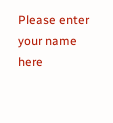Please enter your name here